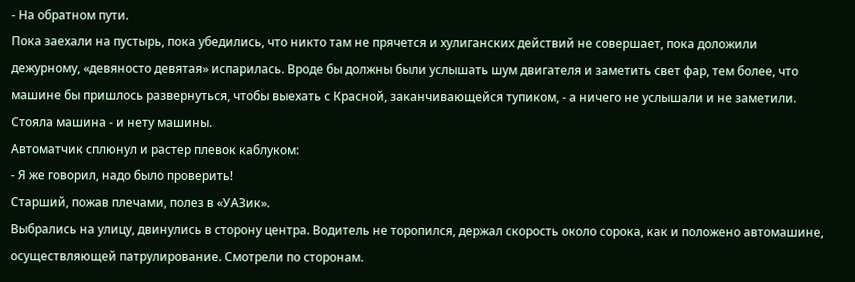- На обратном пути.
Пока заехали на пустырь, пока убедились, что никто там не прячется и хулиганских действий не совершает, пока доложили дежурному, «девяносто девятая» испарилась. Вроде бы должны были услышать шум двигателя и заметить свет фар, тем более, что машине бы пришлось развернуться, чтобы выехать с Красной, заканчивающейся тупиком, - а ничего не услышали и не заметили. Стояла машина - и нету машины.
Автоматчик сплюнул и растер плевок каблуком:
- Я же говорил, надо было проверить!
Старший, пожав плечами, полез в «УАЗик».
Выбрались на улицу, двинулись в сторону центра. Водитель не торопился, держал скорость около сорока, как и положено автомашине, осуществляющей патрулирование. Смотрели по сторонам.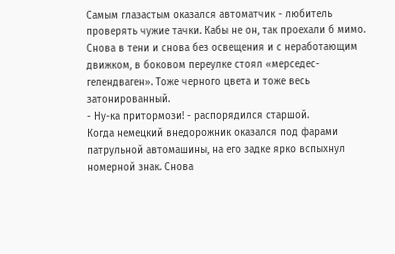Самым глазастым оказался автоматчик - любитель проверять чужие тачки. Кабы не он, так проехали б мимо.
Снова в тени и снова без освещения и с неработающим движком, в боковом переулке стоял «мерседес-гелендваген». Тоже черного цвета и тоже весь затонированный.
- Ну-ка притормози! - распорядился старшой.
Когда немецкий внедорожник оказался под фарами патрульной автомашины, на его задке ярко вспыхнул номерной знак. Снова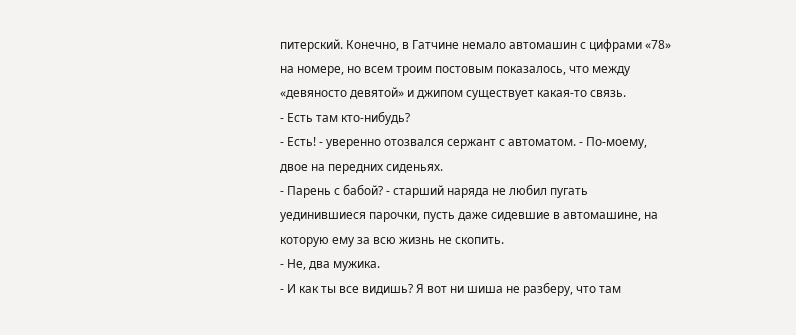питерский. Конечно, в Гатчине немало автомашин с цифрами «78» на номере, но всем троим постовым показалось, что между «девяносто девятой» и джипом существует какая-то связь.
- Есть там кто-нибудь?
- Есть! - уверенно отозвался сержант с автоматом. - По-моему, двое на передних сиденьях.
- Парень с бабой? - старший наряда не любил пугать уединившиеся парочки, пусть даже сидевшие в автомашине, на которую ему за всю жизнь не скопить.
- Не, два мужика.
- И как ты все видишь? Я вот ни шиша не разберу, что там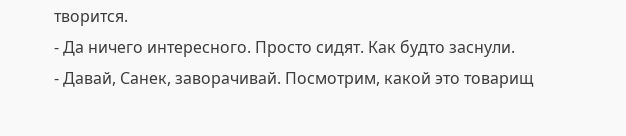творится.
- Да ничего интересного. Просто сидят. Как будто заснули.
- Давай, Санек, заворачивай. Посмотрим, какой это товарищ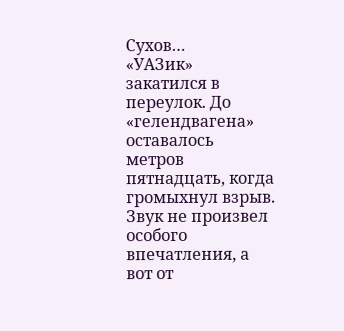Сухов…
«УАЗик» закатился в переулок. До «гелендвагена» оставалось метров пятнадцать, когда громыхнул взрыв. Звук не произвел особого впечатления, а вот от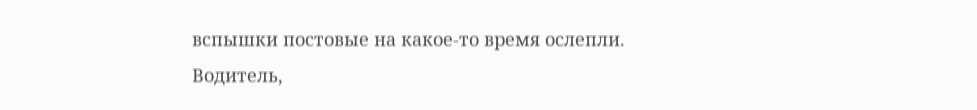вспышки постовые на какое-то время ослепли. Водитель,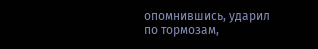опомнившись, ударил по тормозам,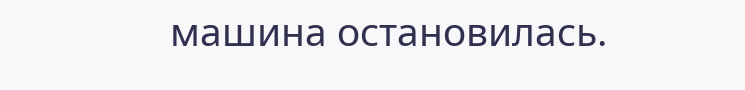машина остановилась.